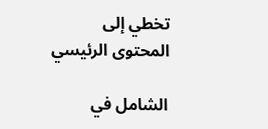تخطي إلى المحتوى الرئيسي

الشامل في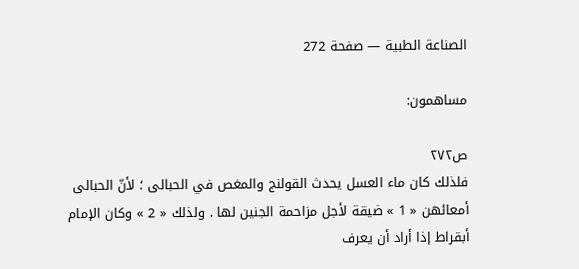الصناعة الطبية — صفحة 272

مساهمون:

ص٢٧٢
فلذلك كان ماء العسل يحدث القولنج والمغص في الحبالى ؛ لأنّ الحبالى أمعائهن « 1 » ضيقة لأجل مزاحمة الجنين لها . ولذلك « 2 » وكان الإمام أبقراط إذا أراد أن يعرف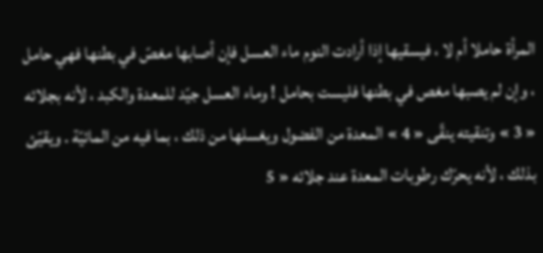المرأة حاملا أم لا ، فيسقيها إذا أرادت النوم ماء العسل فإن أصابها مغصّ في بطنها فهي حامل ، وإن لم يصبها مغص في بطنها فليست بحامل ! وماء العسل جيّد للمعدة والكبد ، لأنه بجلائه « 3 » وتنقيته ينقّى « 4 » المعدة من الفضول ويغسلها من ذلك ، بما فيه من المائيّة . ويقيّئ بذلك ، لأنه يحرّك رطوبات المعدة عند جلائه « 5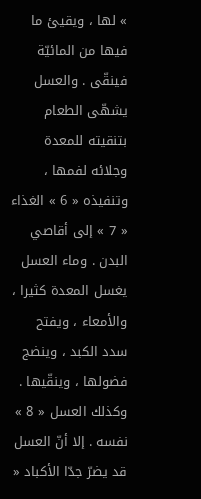» لها ، ويقيئ ما فيها من المائيّة فينقّى . والعسل يشهّى الطعام بتنقيته للمعدة وجلائه لفمها ، وتنفيذه « 6 » الغذاء « 7 » إلى أقاصي البدن . وماء العسل يغسل المعدة كثيرا ، والأمعاء ، ويفتح سدد الكبد ، وينضج فضولها ، وينقّيها . وكذلك العسل « 8 » نفسه . إلا أنّ العسل قد يضرّ جدّا الأكباد «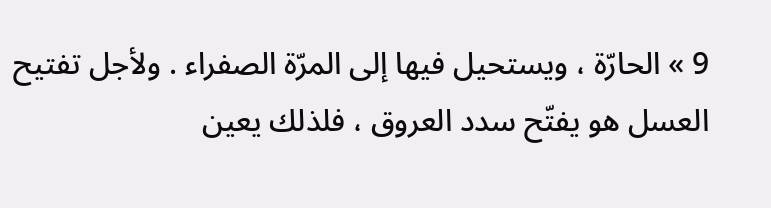9 » الحارّة ، ويستحيل فيها إلى المرّة الصفراء . ولأجل تفتيح العسل هو يفتّح سدد العروق ، فلذلك يعين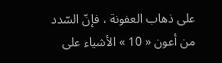على ذهاب العفونة ، فإنّ السّدد من أعون « 10 » الأشياء على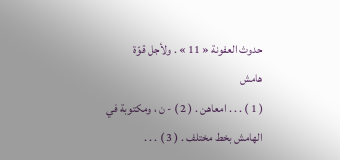حدوث العفونة « 11 » . ولأجل قوّة
هامش
( 1 ) . . . امعاهن . ( 2 ) - ن ، ومكتوبة في الهامش بخط مختلف . ( 3 ) . . .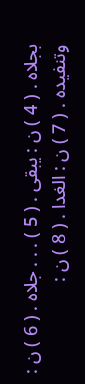بجلاه . ( 4 ) ن : يبقى . ( 5 ) . . . جلاه . ( 6 ) ن : وتنفيده . ( 7 ) ن : الغدا . ( 8 ) ن :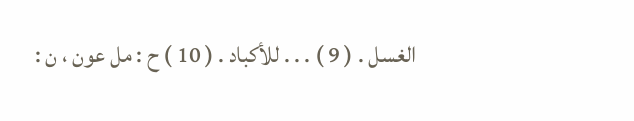الغسل . ( 9 ) . . . للأكباد . ( 10 ) ح : مل عون ، ن :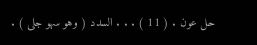حل عون . ( 11 ) . . . السدد ( وهو سهو جلى ) .